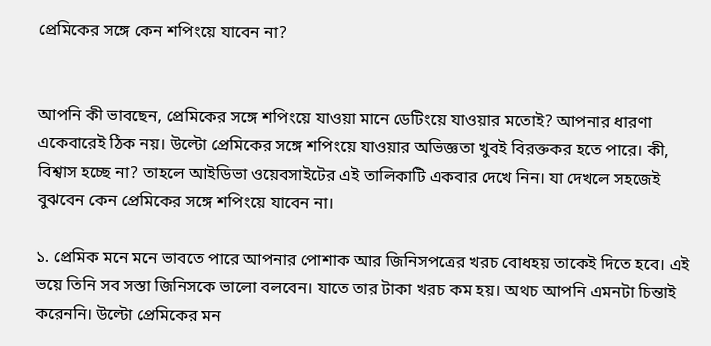প্রেমিকের সঙ্গে কেন শপিংয়ে যাবেন না?


আপনি কী ভাবছেন, প্রেমিকের সঙ্গে শপিংয়ে যাওয়া মানে ডেটিংয়ে যাওয়ার মতোই? আপনার ধারণা একেবারেই ঠিক নয়। উল্টো প্রেমিকের সঙ্গে শপিংয়ে যাওয়ার অভিজ্ঞতা খুবই বিরক্তকর হতে পারে। কী, বিশ্বাস হচ্ছে না? তাহলে আইডিভা ওয়েবসাইটের এই তালিকাটি একবার দেখে নিন। যা দেখলে সহজেই বুঝবেন কেন প্রেমিকের সঙ্গে শপিংয়ে যাবেন না।

১. প্রেমিক মনে মনে ভাবতে পারে আপনার পোশাক আর জিনিসপত্রের খরচ বোধহয় তাকেই দিতে হবে। এই ভয়ে তিনি সব সস্তা জিনিসকে ভালো বলবেন। যাতে তার টাকা খরচ কম হয়। অথচ আপনি এমনটা চিন্তাই করেননি। উল্টো প্রেমিকের মন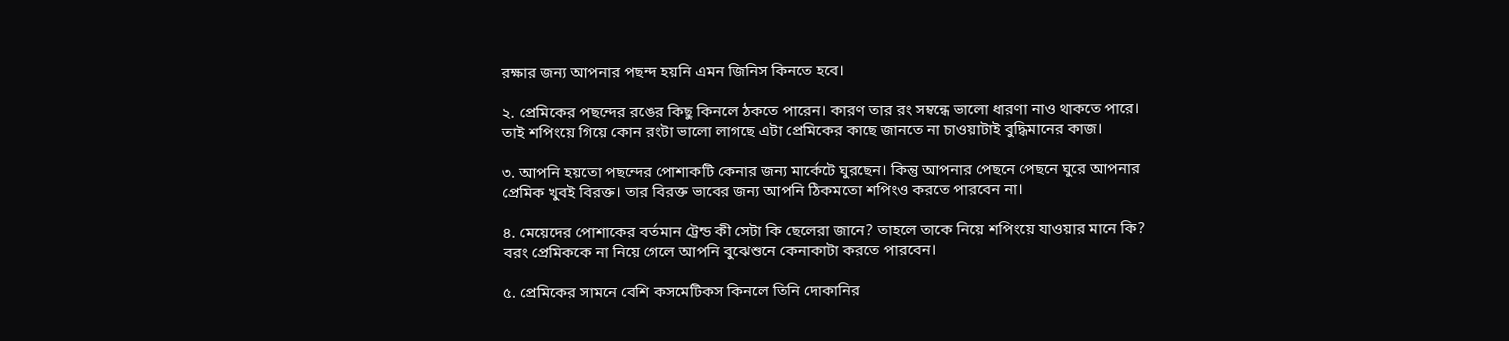রক্ষার জন্য আপনার পছন্দ হয়নি এমন জিনিস কিনতে হবে।

২. প্রেমিকের পছন্দের রঙের কিছু কিনলে ঠকতে পারেন। কারণ তার রং সম্বন্ধে ভালো ধারণা নাও থাকতে পারে। তাই শপিংয়ে গিয়ে কোন রংটা ভালো লাগছে এটা প্রেমিকের কাছে জানতে না চাওয়াটাই বুদ্ধিমানের কাজ।

৩. আপনি হয়তো পছন্দের পোশাকটি কেনার জন্য মার্কেটে ঘুরছেন। কিন্তু আপনার পেছনে পেছনে ঘুরে আপনার প্রেমিক খুবই বিরক্ত। তার বিরক্ত ভাবের জন্য আপনি ঠিকমতো শপিংও করতে পারবেন না।

৪. মেয়েদের পোশাকের বর্তমান ট্রেন্ড কী সেটা কি ছেলেরা জানে? তাহলে তাকে নিয়ে শপিংয়ে যাওয়ার মানে কি? বরং প্রেমিককে না নিয়ে গেলে আপনি বুঝেশুনে কেনাকাটা করতে পারবেন।

৫. প্রেমিকের সামনে বেশি কসমেটিকস কিনলে তিনি দোকানির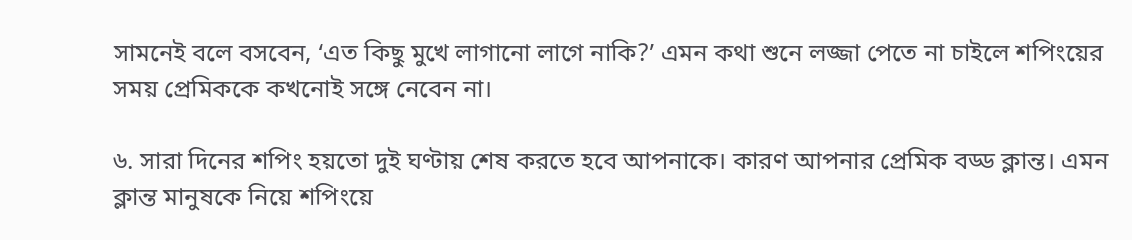সামনেই বলে বসবেন, ‘এত কিছু মুখে লাগানো লাগে নাকি?’ এমন কথা শুনে লজ্জা পেতে না চাইলে শপিংয়ের সময় প্রেমিককে কখনোই সঙ্গে নেবেন না।

৬. সারা দিনের শপিং হয়তো দুই ঘণ্টায় শেষ করতে হবে আপনাকে। কারণ আপনার প্রেমিক বড্ড ক্লান্ত। এমন ক্লান্ত মানুষকে নিয়ে শপিংয়ে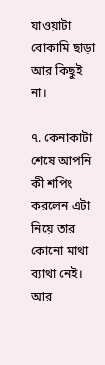যাওয়াটা বোকামি ছাড়া আর কিছুই না।

৭. কেনাকাটা শেষে আপনি কী শপিং করলেন এটা নিয়ে তার কোনো মাথা ব্যাথা নেই। আর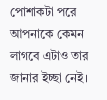পোশাকটা পরে আপনাকে কেমন লাগবে এটাও তার জানার ইচ্ছা নেই।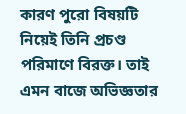কারণ পুরো বিষয়টি নিয়েই তিনি প্রচণ্ড পরিমাণে বিরক্ত। তাই এমন বাজে অভিজ্ঞতার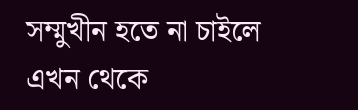সম্মুখীন হতে না চাইলে এখন থেকে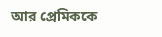আর প্রেমিককে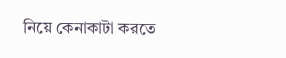নিয়ে কেনাকাটা করতে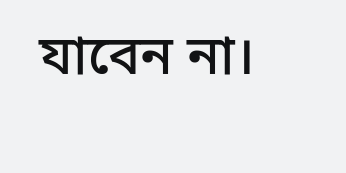যাবেন না।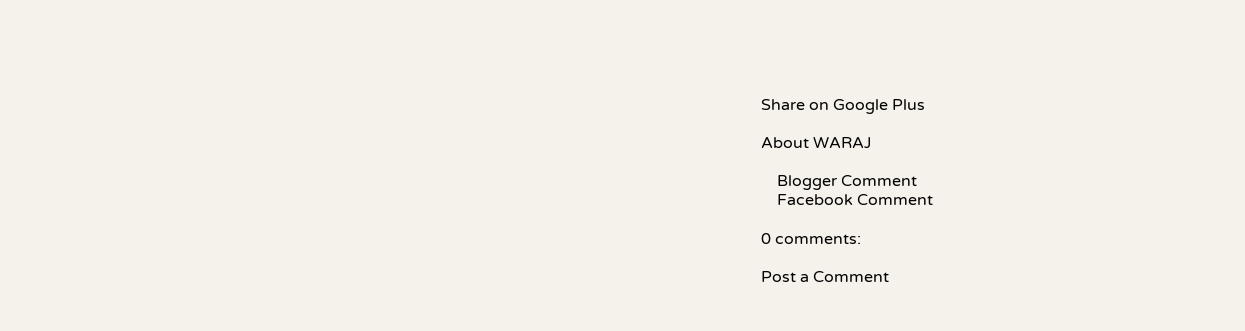Share on Google Plus

About WARAJ

    Blogger Comment
    Facebook Comment

0 comments:

Post a Comment